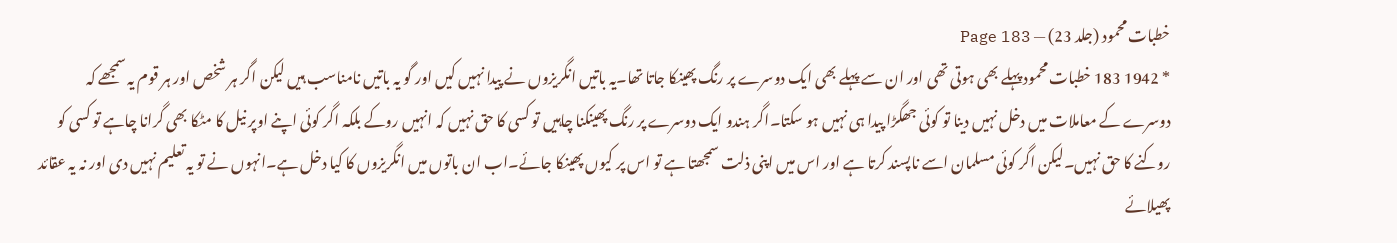خطبات محمود (جلد 23) — Page 183
* 1942 183 خطبات محمود پہلے بھی ہوتی تھی اور ان سے پہلے بھی ایک دوسرے پر رنگ پھینکا جاتا تھا۔یہ باتیں انگریزوں نے پیدا نہیں کیں اور گو یہ باتیں نامناسب ہیں لیکن اگر ہر شخص اور ہر قوم یہ سمجھے کہ دوسرے کے معاملات میں دخل نہیں دینا تو کوئی جھگڑا پیدا ہی نہیں ہو سکتا۔اگر ہندو ایک دوسرے پر رنگ پھینکنا چاہیں تو کسی کا حق نہیں کہ انہیں روکے بلکہ اگر کوئی اپنے اوپر نیل کا مٹکا بھی گرانا چاہے تو کسی کو روکنے کا حق نہیں۔لیکن اگر کوئی مسلمان اسے ناپسند کرتا ہے اور اس میں اپنی ذلت سمجھتا ہے تو اس پر کیوں پھینکا جائے۔اب ان باتوں میں انگریزوں کا کیا دخل ہے۔انہوں نے تو یہ تعلیم نہیں دی اور نہ یہ عقائد پھیلائے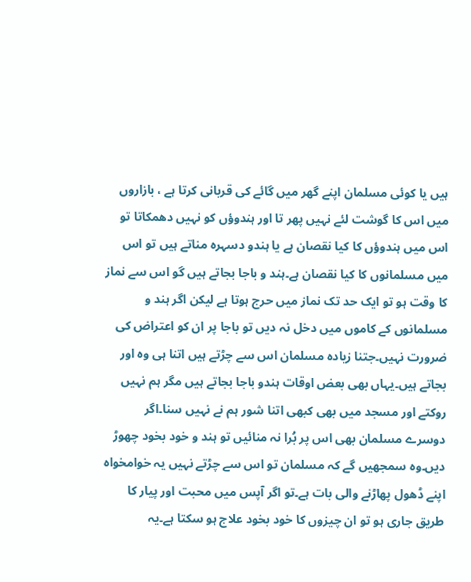ہیں یا کوئی مسلمان اپنے گھر میں گائے کی قربانی کرتا ہے ، بازاروں میں اس کا گوشت لئے نہیں پھر تا اور ہندوؤں کو نہیں دھمکاتا تو اس میں ہندوؤں کا کیا نقصان ہے یا ہندو دسہرہ مناتے ہیں تو اس میں مسلمانوں کا کیا نقصان ہے۔ہند و باجا بجاتے ہیں گو اس سے نماز کا وقت ہو تو ایک حد تک نماز میں حرج ہوتا ہے لیکن اگر ہند و مسلمانوں کے کاموں میں دخل نہ دیں تو باجا پر ان کو اعتراض کی ضرورت نہیں۔جتنا زیادہ مسلمان اس سے چڑتے ہیں اتنا ہی وہ اور بجاتے ہیں۔یہاں بھی بعض اوقات ہندو باجا بجاتے ہیں مگر ہم نہیں روکتے اور مسجد میں بھی کبھی اتنا شور ہم نے نہیں سنا۔اگر دوسرے مسلمان بھی اس پر بُرا نہ منائیں تو ہند و خود بخود چھوڑ دیں۔وہ سمجھیں گے کہ مسلمان تو اس سے چڑتے نہیں یہ خوامخواہ اپنے ڈھول پھاڑنے والی بات ہے۔تو اگر آپس میں محبت اور پیار کا طریق جاری ہو تو ان چیزوں کا خود بخود علاج ہو سکتا ہے۔یہ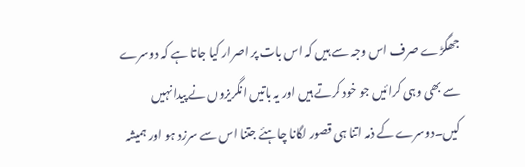جھگڑے صرف اس وجہ سے ہیں کہ اس بات پر اصرار کیا جاتا ہے کہ دوسرے سے بھی وہی کرائیں جو خود کرتے ہیں اور یہ باتیں انگریزوں نے پیدا نہیں کیں۔دوسرے کے ذمہ اتنا ہی قصور لگانا چاہئے جتنا اس سے سرزد ہو اور ہمیشہ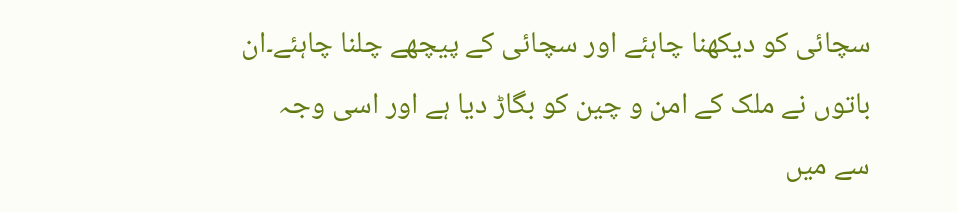سچائی کو دیکھنا چاہئے اور سچائی کے پیچھے چلنا چاہئے۔ان باتوں نے ملک کے امن و چین کو بگاڑ دیا ہے اور اسی وجہ سے میں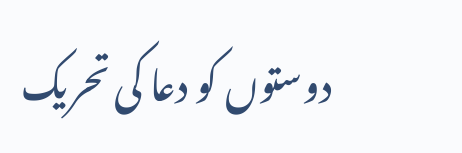دوستوں کو دعا کی تحریک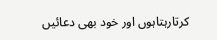کرتارہتاہوں اور خود بھی دعائیں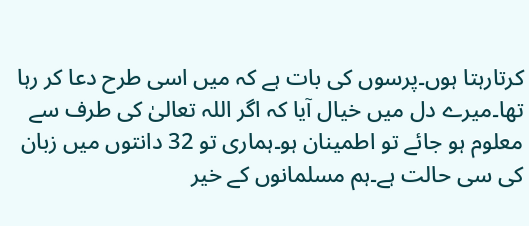کرتارہتا ہوں۔پرسوں کی بات ہے کہ میں اسی طرح دعا کر رہا تھا۔میرے دل میں خیال آیا کہ اگر اللہ تعالیٰ کی طرف سے معلوم ہو جائے تو اطمینان ہو۔ہماری تو 32 دانتوں میں زبان کی سی حالت ہے۔ہم مسلمانوں کے خیر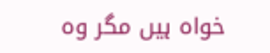خواہ ہیں مگر وہ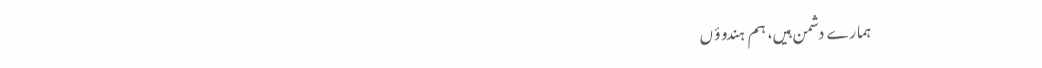ہمارے دشمن ہیں، ہم ہندوؤں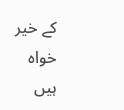کے خیر خواہ ہیں